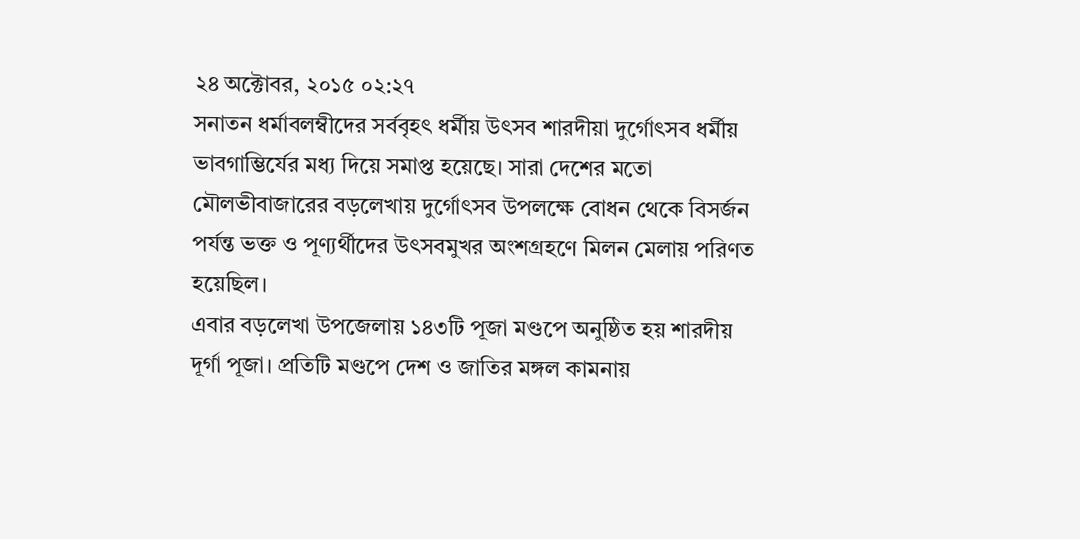২৪ অক্টোবর, ২০১৫ ০২:২৭
সনাতন ধর্মাবলম্বীদের সর্ববৃহৎ ধর্মীয় উৎসব শারদীয়া দুর্গোৎসব ধর্মীয় ভাবগাম্ভির্যের মধ্য দিয়ে সমাপ্ত হয়েছে। সারা দেশের মতো মৌলভীবাজারের বড়লেখায় দুর্গোৎসব উপলক্ষে বোধন থেকে বিসর্জন পর্যন্ত ভক্ত ও পূণ্যর্থীদের উৎসবমুখর অংশগ্রহণে মিলন মেলায় পরিণত হয়েছিল।
এবার বড়লেখা উপজেলায় ১৪৩টি পূজা মণ্ডপে অনুষ্ঠিত হয় শারদীয় দূর্গা পূজা। প্রতিটি মণ্ডপে দেশ ও জাতির মঙ্গল কামনায়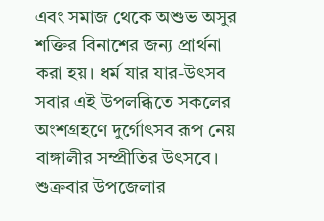এবং সমাজ থেকে অশুভ অসুর শক্তির বিনাশের জন্য প্রার্থনা করা হয়। ধর্ম যার যার-উৎসব সবার এই উপলব্ধিতে সকলের অংশগ্রহণে দুর্গোৎসব রূপ নেয় বাঙ্গালীর সম্প্রীতির উৎসবে।
শুক্রবার উপজেলার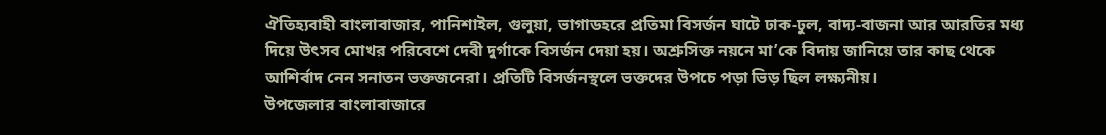ঐতিহ্যবাহী বাংলাবাজার, পানিশাইল, গুলুয়া, ভাগাডহরে প্রতিমা বিসর্জন ঘাটে ঢাক-ঢুল, বাদ্য-বাজনা আর আরতির মধ্য দিয়ে উৎসব মোখর পরিবেশে দেবী দুর্গাকে বিসর্জন দেয়া হয়। অশ্রুসিক্ত নয়নে মা’কে বিদায় জানিয়ে তার কাছ থেকে আশির্বাদ নেন সনাতন ভক্তজনেরা। প্রতিটি বিসর্জনস্থলে ভক্তদের উপচে পড়া ভিড় ছিল লক্ষ্যনীয়।
উপজেলার বাংলাবাজারে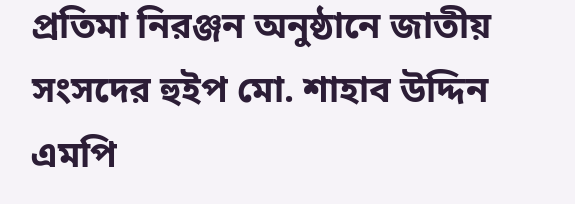প্রতিমা নিরঞ্জন অনুষ্ঠানে জাতীয় সংসদের হুইপ মো. শাহাব উদ্দিন এমপি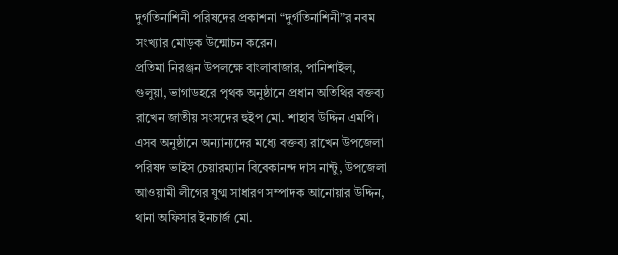দুর্গতিনাশিনী পরিষদের প্রকাশনা “দুর্গতিনাশিনী”র নবম সংখ্যার মোড়ক উন্মোচন করেন।
প্রতিমা নিরঞ্জন উপলক্ষে বাংলাবাজার, পানিশাইল, গুলুয়া, ভাগাডহরে পৃথক অনুষ্ঠানে প্রধান অতিথির বক্তব্য রাখেন জাতীয় সংসদের হুইপ মো. শাহাব উদ্দিন এমপি।
এসব অনুষ্ঠানে অন্যান্যদের মধ্যে বক্তব্য রাখেন উপজেলা পরিষদ ভাইস চেয়ারম্যান বিবেকানন্দ দাস নান্টু, উপজেলা আওয়ামী লীগের যুগ্ম সাধারণ সম্পাদক আনোয়ার উদ্দিন, থানা অফিসার ইনচার্জ মো.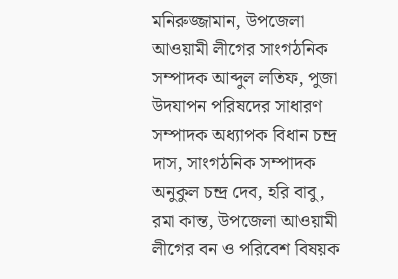মনিরুজ্জামান, উপজেলা আওয়ামী লীগের সাংগঠনিক সম্পাদক আব্দুল লতিফ, পুজা উদযাপন পরিষদের সাধারণ সম্পাদক অধ্যাপক বিধান চন্দ্র দাস, সাংগঠনিক সম্পাদক অনুকুল চন্দ্র দেব, হরি বাবু, রমা কান্ত, উপজেলা আওয়ামী লীগের বন ও পরিবেশ বিষয়ক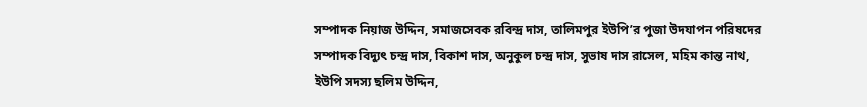সম্পাদক নিয়াজ উদ্দিন, সমাজসেবক রবিন্দ্র দাস, তালিমপুর ইউপি’র পুজা উদযাপন পরিষদের সম্পাদক বিদ্যুৎ চন্দ্র দাস, বিকাশ দাস, অনুকুল চন্দ্র দাস, সুভাষ দাস রাসেল, মহিম কান্ত নাথ, ইউপি সদস্য ছলিম উদ্দিন,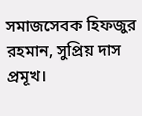সমাজসেবক হিফজুর রহমান, সুপ্রিয় দাস প্রমূখ।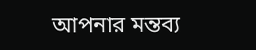আপনার মন্তব্য